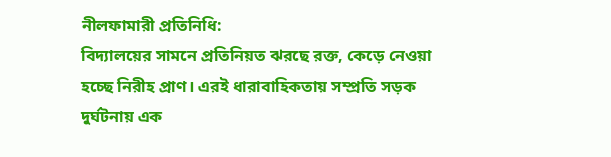নীলফামারী প্রতিনিধি:
বিদ্যালয়ের সামনে প্রতিনিয়ত ঝরছে রক্ত, কেড়ে নেওয়া হচ্ছে নিরীহ প্রাণ। এরই ধারাবাহিকতায় সম্প্রতি সড়ক দুর্ঘটনায় এক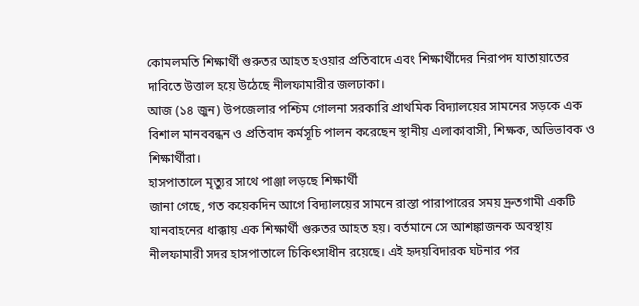কোমলমতি শিক্ষার্থী গুরুতর আহত হওয়ার প্রতিবাদে এবং শিক্ষার্থীদের নিরাপদ যাতায়াতের দাবিতে উত্তাল হয়ে উঠেছে নীলফামারীর জলঢাকা।
আজ (১৪ জুন) উপজেলার পশ্চিম গোলনা সরকারি প্রাথমিক বিদ্যালয়ের সামনের সড়কে এক বিশাল মানববন্ধন ও প্রতিবাদ কর্মসূচি পালন করেছেন স্থানীয় এলাকাবাসী, শিক্ষক, অভিভাবক ও শিক্ষার্থীরা।
হাসপাতালে মৃত্যুর সাথে পাঞ্জা লড়ছে শিক্ষার্থী
জানা গেছে, গত কয়েকদিন আগে বিদ্যালয়ের সামনে রাস্তা পারাপারের সময় দ্রুতগামী একটি যানবাহনের ধাক্কায় এক শিক্ষার্থী গুরুতর আহত হয়। বর্তমানে সে আশঙ্কাজনক অবস্থায় নীলফামারী সদর হাসপাতালে চিকিৎসাধীন রয়েছে। এই হৃদয়বিদারক ঘটনার পর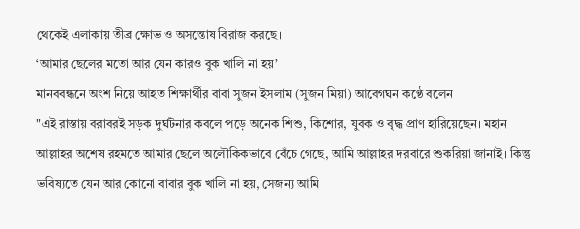থেকেই এলাকায় তীব্র ক্ষোভ ও অসন্তোষ বিরাজ করছে।
‘আমার ছেলের মতো আর যেন কারও বুক খালি না হয়’
মানববন্ধনে অংশ নিয়ে আহত শিক্ষার্থীর বাবা সুজন ইসলাম (সুজন মিয়া) আবেগঘন কণ্ঠে বলেন
"এই রাস্তায় বরাবরই সড়ক দুর্ঘটনার কবলে পড়ে অনেক শিশু, কিশোর, যুবক ও বৃদ্ধ প্রাণ হারিয়েছেন। মহান আল্লাহর অশেষ রহমতে আমার ছেলে অলৌকিকভাবে বেঁচে গেছে, আমি আল্লাহর দরবারে শুকরিয়া জানাই। কিন্তু ভবিষ্যতে যেন আর কোনো বাবার বুক খালি না হয়, সেজন্য আমি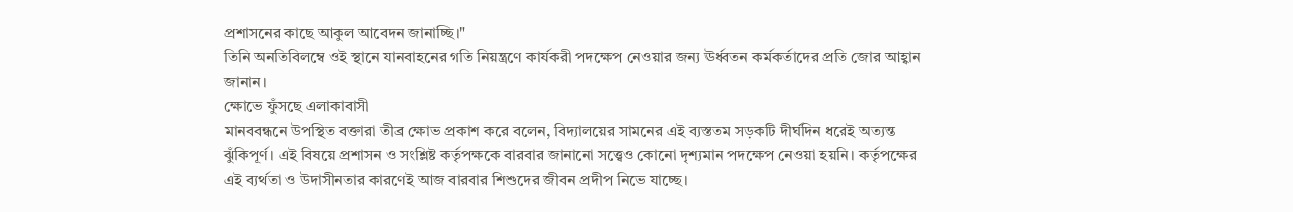প্রশাসনের কাছে আকুল আবেদন জানাচ্ছি।"
তিনি অনতিবিলম্বে ওই স্থানে যানবাহনের গতি নিয়ন্ত্রণে কার্যকরী পদক্ষেপ নেওয়ার জন্য ঊর্ধ্বতন কর্মকর্তাদের প্রতি জোর আহ্বান জানান।
ক্ষোভে ফুঁসছে এলাকাবাসী
মানববন্ধনে উপস্থিত বক্তারা তীব্র ক্ষোভ প্রকাশ করে বলেন, বিদ্যালয়ের সামনের এই ব্যস্ততম সড়কটি দীর্ঘদিন ধরেই অত্যন্ত ঝুঁকিপূর্ণ। এই বিষয়ে প্রশাসন ও সংশ্লিষ্ট কর্তৃপক্ষকে বারবার জানানো সত্ত্বেও কোনো দৃশ্যমান পদক্ষেপ নেওয়া হয়নি। কর্তৃপক্ষের এই ব্যর্থতা ও উদাসীনতার কারণেই আজ বারবার শিশুদের জীবন প্রদীপ নিভে যাচ্ছে।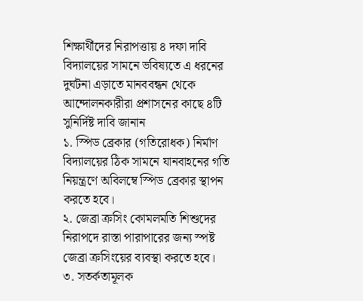শিক্ষার্থীদের নিরাপত্তায় ৪ দফা দাবি
বিদ্যালয়ের সামনে ভবিষ্যতে এ ধরনের দুর্ঘটনা এড়াতে মানববন্ধন থেকে আন্দোলনকারীরা প্রশাসনের কাছে ৪টি সুনির্দিষ্ট দাবি জানান
১. স্পিড ব্রেকার (গতিরোধক) নির্মাণ বিদ্যালয়ের ঠিক সামনে যানবাহনের গতি নিয়ন্ত্রণে অবিলম্বে স্পিড ব্রেকার স্থাপন করতে হবে।
২. জেব্রা ক্রসিং কোমলমতি শিশুদের নিরাপদে রাস্তা পারাপারের জন্য স্পষ্ট জেব্রা ক্রসিংয়ের ব্যবস্থা করতে হবে।
৩. সতর্কতামূলক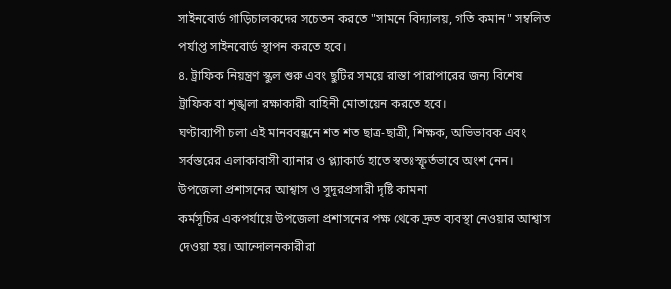সাইনবোর্ড গাড়িচালকদের সচেতন করতে "সামনে বিদ্যালয়, গতি কমান" সম্বলিত পর্যাপ্ত সাইনবোর্ড স্থাপন করতে হবে।
৪. ট্রাফিক নিয়ন্ত্রণ স্কুল শুরু এবং ছুটির সময়ে রাস্তা পারাপারের জন্য বিশেষ ট্রাফিক বা শৃঙ্খলা রক্ষাকারী বাহিনী মোতায়েন করতে হবে।
ঘণ্টাব্যাপী চলা এই মানববন্ধনে শত শত ছাত্র-ছাত্রী, শিক্ষক, অভিভাবক এবং সর্বস্তরের এলাকাবাসী ব্যানার ও প্ল্যাকার্ড হাতে স্বতঃস্ফূর্তভাবে অংশ নেন।
উপজেলা প্রশাসনের আশ্বাস ও সুদূরপ্রসারী দৃষ্টি কামনা
কর্মসূচির একপর্যায়ে উপজেলা প্রশাসনের পক্ষ থেকে দ্রুত ব্যবস্থা নেওয়ার আশ্বাস দেওয়া হয়। আন্দোলনকারীরা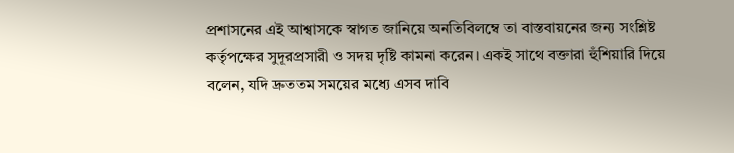প্রশাসনের এই আশ্বাসকে স্বাগত জানিয়ে অনতিবিলম্বে তা বাস্তবায়নের জন্য সংশ্লিষ্ট কর্তৃপক্ষের সুদূরপ্রসারী ও সদয় দৃষ্টি কামনা করেন। একই সাথে বক্তারা হুঁশিয়ারি দিয়ে বলেন, যদি দ্রুততম সময়ের মধ্যে এসব দাবি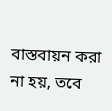বাস্তবায়ন করা না হয়, তবে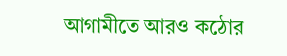আগামীতে আরও কঠোর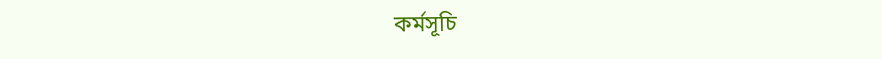কর্মসূচি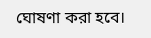ঘোষণা করা হবে।